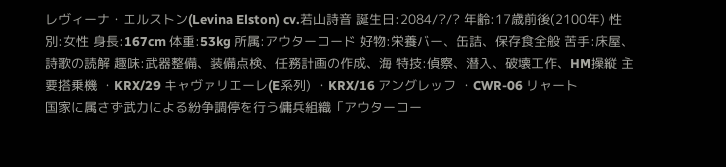レヴィーナ・エルストン(Levina Elston) cv.若山詩音 誕生日:2084/?/? 年齢:17歳前後(2100年) 性別:女性 身長:167cm 体重:53kg 所属:アウターコード 好物:栄養バー、缶詰、保存食全般 苦手:床屋、詩歌の読解 趣味:武器整備、装備点検、任務計画の作成、海 特技:偵察、潜入、破壊工作、HM操縦 主要搭乗機 ・KRX/29 キャヴァリエーレ(E系列) ・KRX/16 アングレッフ ・CWR-06 リャート
国家に属さず武力による紛争調停を行う傭兵組織「アウターコー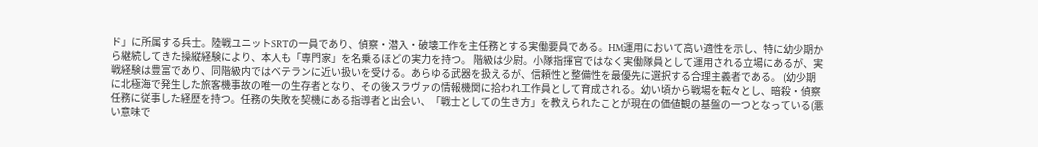ド」に所属する兵士。陸戦ユニットSRTの一員であり、偵察・潜入・破壊工作を主任務とする実働要員である。HM運用において高い適性を示し、特に幼少期から継続してきた操縦経験により、本人も「専門家」を名乗るほどの実力を持つ。 階級は少尉。小隊指揮官ではなく実働隊員として運用される立場にあるが、実戦経験は豊富であり、同階級内ではベテランに近い扱いを受ける。あらゆる武器を扱えるが、信頼性と整備性を最優先に選択する合理主義者である。 (幼少期に北極海で発生した旅客機事故の唯一の生存者となり、その後スラヴァの情報機関に拾われ工作員として育成される。幼い頃から戦場を転々とし、暗殺・偵察任務に従事した経歴を持つ。任務の失敗を契機にある指導者と出会い、「戦士としての生き方」を教えられたことが現在の価値観の基盤の一つとなっている(悪い意味で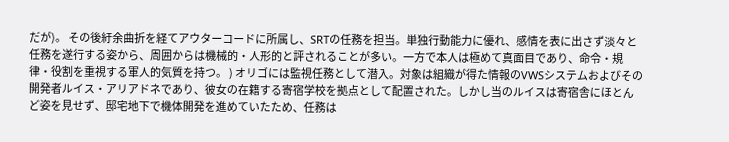だが)。 その後紆余曲折を経てアウターコードに所属し、SRTの任務を担当。単独行動能力に優れ、感情を表に出さず淡々と任務を遂行する姿から、周囲からは機械的・人形的と評されることが多い。一方で本人は極めて真面目であり、命令・規律・役割を重視する軍人的気質を持つ。 ) オリゴには監視任務として潜入。対象は組織が得た情報のVWSシステムおよびその開発者ルイス・アリアドネであり、彼女の在籍する寄宿学校を拠点として配置された。しかし当のルイスは寄宿舎にほとんど姿を見せず、邸宅地下で機体開発を進めていたため、任務は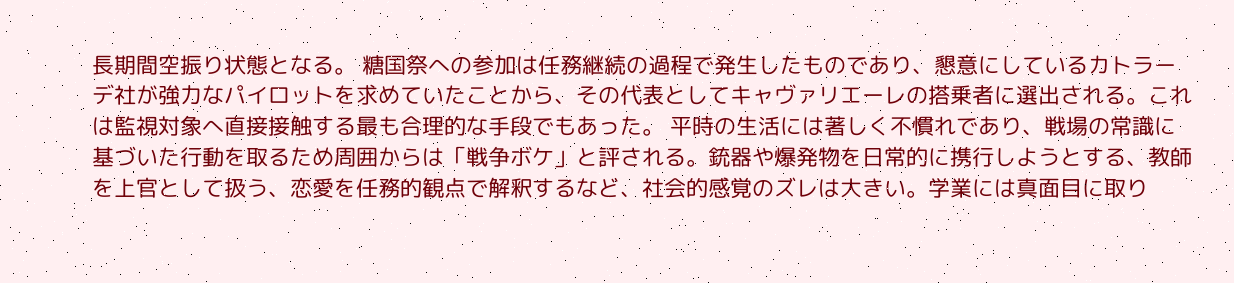長期間空振り状態となる。 糖国祭への参加は任務継続の過程で発生したものであり、懇意にしているカトラーデ社が強力なパイロットを求めていたことから、その代表としてキャヴァリエーレの搭乗者に選出される。これは監視対象へ直接接触する最も合理的な手段でもあった。 平時の生活には著しく不慣れであり、戦場の常識に基づいた行動を取るため周囲からは「戦争ボケ」と評される。銃器や爆発物を日常的に携行しようとする、教師を上官として扱う、恋愛を任務的観点で解釈するなど、社会的感覚のズレは大きい。学業には真面目に取り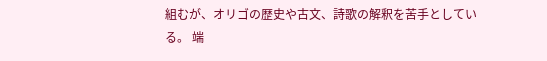組むが、オリゴの歴史や古文、詩歌の解釈を苦手としている。 端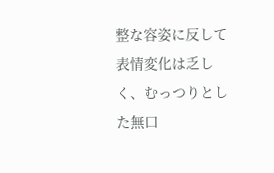整な容姿に反して表情変化は乏しく、むっつりとした無口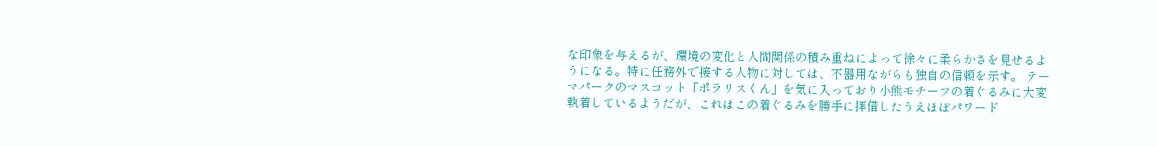な印象を与えるが、環境の変化と人間関係の積み重ねによって徐々に柔らかさを見せるようになる。特に任務外で接する人物に対しては、不器用ながらも独自の信頼を示す。 テーマパークのマスコット「ポラリスくん」を気に入っており小熊モチーフの着ぐるみに大変執着しているようだが、これはこの着ぐるみを勝手に拝借したうえほぼパワード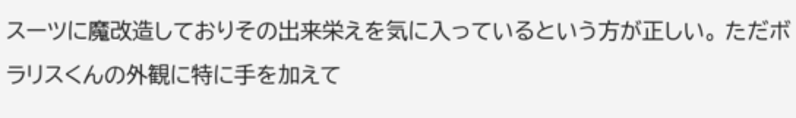スーツに魔改造しておりその出来栄えを気に入っているという方が正しい。 ただボラリスくんの外観に特に手を加えて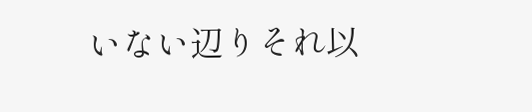いない辺りそれ以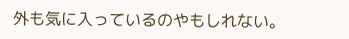外も気に入っているのやもしれない。